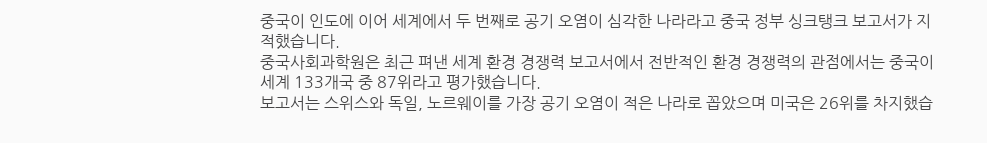중국이 인도에 이어 세계에서 두 번째로 공기 오염이 심각한 나라라고 중국 정부 싱크탱크 보고서가 지적했습니다.
중국사회과학원은 최근 펴낸 세계 환경 경쟁력 보고서에서 전반적인 환경 경쟁력의 관점에서는 중국이 세계 133개국 중 87위라고 평가했습니다.
보고서는 스위스와 독일, 노르웨이를 가장 공기 오염이 적은 나라로 꼽았으며 미국은 26위를 차지했습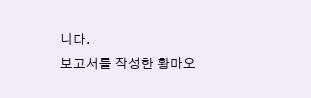니다.
보고서를 작성한 황마오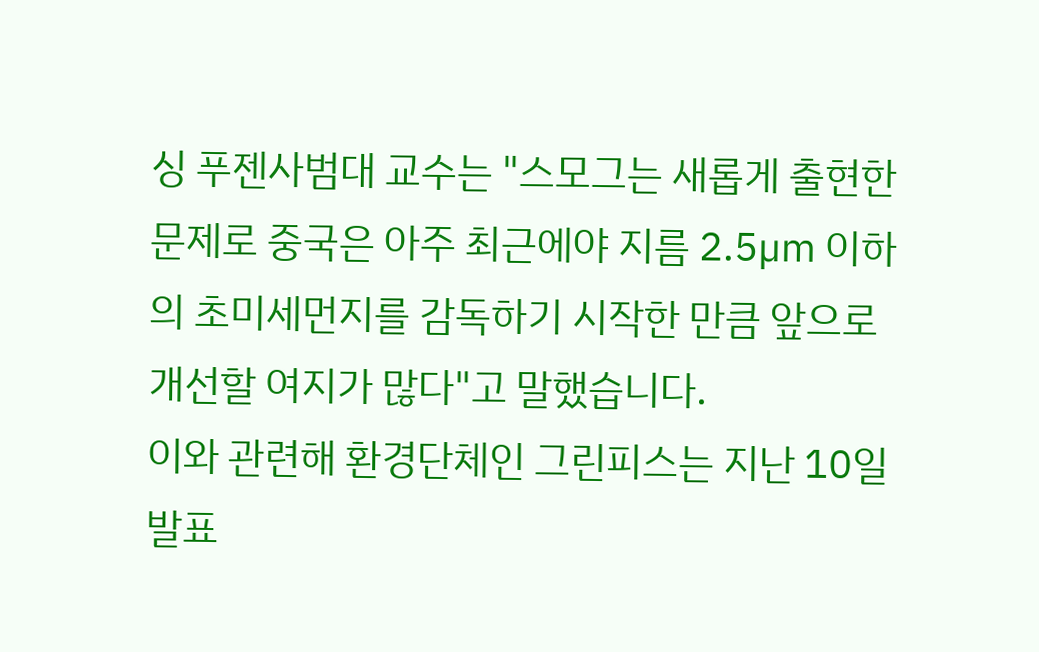싱 푸젠사범대 교수는 "스모그는 새롭게 출현한 문제로 중국은 아주 최근에야 지름 2.5㎛ 이하의 초미세먼지를 감독하기 시작한 만큼 앞으로 개선할 여지가 많다"고 말했습니다.
이와 관련해 환경단체인 그린피스는 지난 10일 발표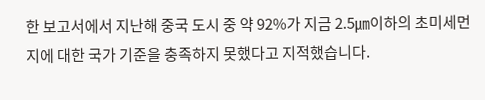한 보고서에서 지난해 중국 도시 중 약 92%가 지금 2.5㎛이하의 초미세먼지에 대한 국가 기준을 충족하지 못했다고 지적했습니다.